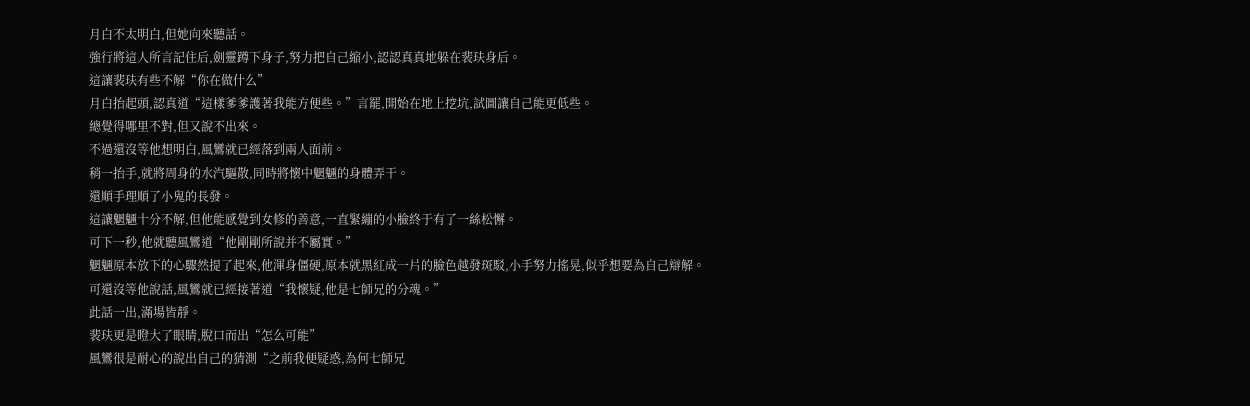月白不太明白,但她向來聽話。
強行將這人所言記住后,劍靈蹲下身子,努力把自己縮小,認認真真地躲在裴玞身后。
這讓裴玞有些不解“你在做什么”
月白抬起頭,認真道“這樣爹爹護著我能方便些。”言罷,開始在地上挖坑,試圖讓自己能更低些。
總覺得哪里不對,但又說不出來。
不過還沒等他想明白,風鸞就已經落到兩人面前。
稍一抬手,就將周身的水汽驅散,同時將懷中魍魎的身體弄干。
還順手理順了小鬼的長發。
這讓魍魎十分不解,但他能感覺到女修的善意,一直緊繃的小臉終于有了一絲松懈。
可下一秒,他就聽風鸞道“他剛剛所說并不屬實。”
魍魎原本放下的心驟然提了起來,他渾身僵硬,原本就黑紅成一片的臉色越發斑駁,小手努力搖晃,似乎想要為自己辯解。
可還沒等他說話,風鸞就已經接著道“我懷疑,他是七師兄的分魂。”
此話一出,滿場皆靜。
裴玞更是瞪大了眼睛,脫口而出“怎么可能”
風鸞很是耐心的說出自己的猜測“之前我便疑惑,為何七師兄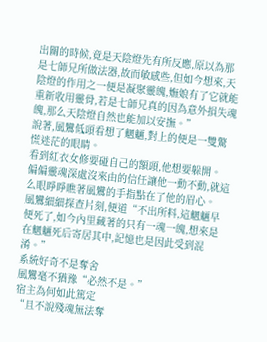出關的時候,竟是天陰燈先有所反應,原以為那是七師兄所做法器,故而敏感些,但如今想來,天陰燈的作用之一便是凝聚靈魄,嫵娘有了它就能重新收用靈骨,若是七師兄真的因為意外損失魂魄,那么天陰燈自然也能加以安撫。”
說著,風鸞低頭看想了魍魎,對上的便是一雙驚慌迷茫的眼睛。
看到紅衣女修要碰自己的額頭,他想要躲開。
偏偏靈魂深處沒來由的信任讓他一動不動,就這么眼睜睜瞧著風鸞的手指點在了他的眉心。
風鸞細細探查片刻,便道“不出所料,這魍魎早便死了,如今內里藏著的只有一魂一魄,想來是在魍魎死后寄居其中,記憶也是因此受到混淆。”
系統好奇不是奪舍
風鸞毫不猶豫“必然不是。”
宿主為何如此篤定
“且不說殘魂無法奪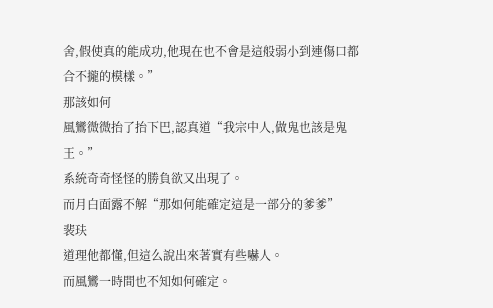舍,假使真的能成功,他現在也不會是這般弱小到連傷口都合不攏的模樣。”
那該如何
風鸞微微抬了抬下巴,認真道“我宗中人,做鬼也該是鬼王。”
系統奇奇怪怪的勝負欲又出現了。
而月白面露不解“那如何能確定這是一部分的爹爹”
裴玞
道理他都懂,但這么說出來著實有些嚇人。
而風鸞一時間也不知如何確定。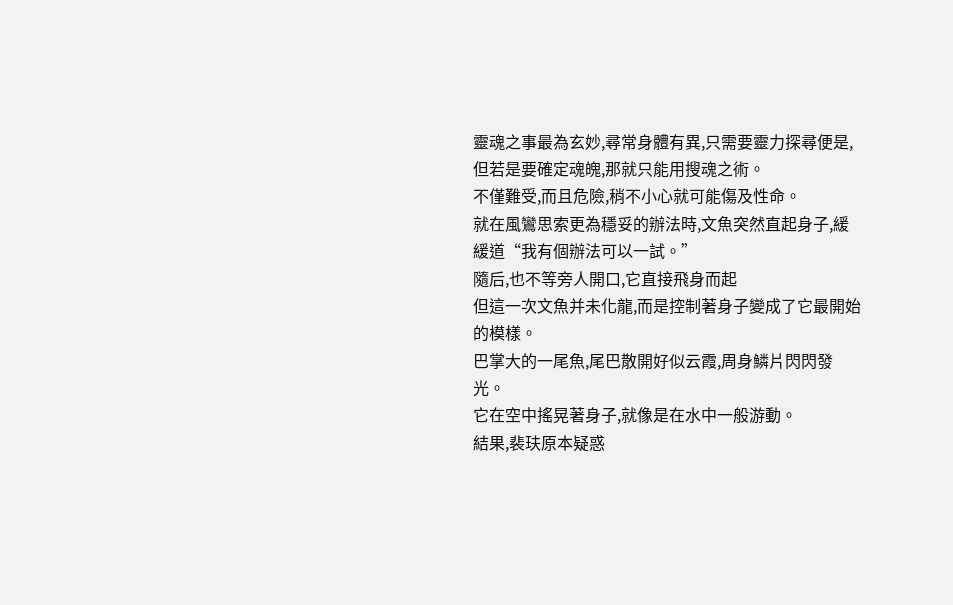靈魂之事最為玄妙,尋常身體有異,只需要靈力探尋便是,但若是要確定魂魄,那就只能用搜魂之術。
不僅難受,而且危險,稍不小心就可能傷及性命。
就在風鸞思索更為穩妥的辦法時,文魚突然直起身子,緩緩道“我有個辦法可以一試。”
隨后,也不等旁人開口,它直接飛身而起
但這一次文魚并未化龍,而是控制著身子變成了它最開始的模樣。
巴掌大的一尾魚,尾巴散開好似云霞,周身鱗片閃閃發光。
它在空中搖晃著身子,就像是在水中一般游動。
結果,裴玞原本疑惑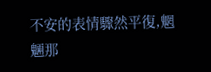不安的表情驟然平復,魍魎那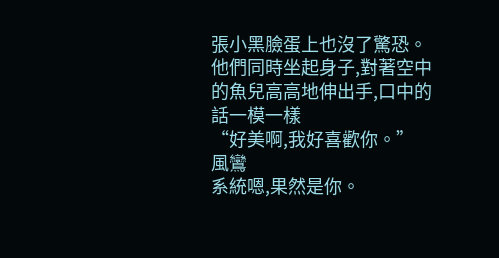張小黑臉蛋上也沒了驚恐。
他們同時坐起身子,對著空中的魚兒高高地伸出手,口中的話一模一樣
“好美啊,我好喜歡你。”
風鸞
系統嗯,果然是你。